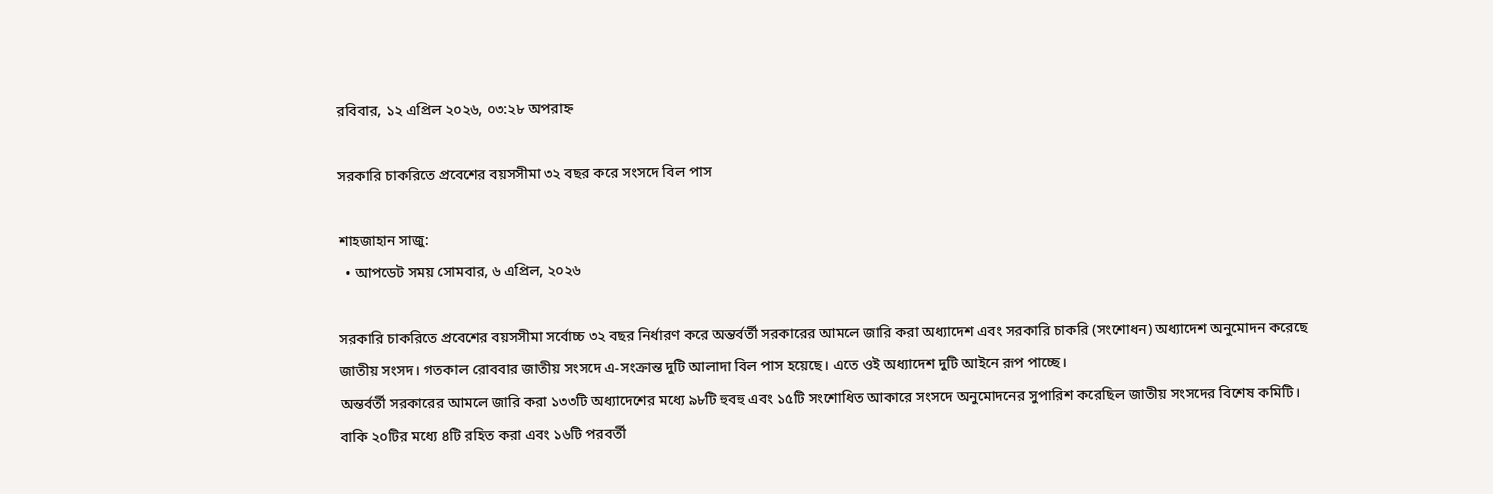রবিবার, ১২ এপ্রিল ২০২৬, ০৩:২৮ অপরাহ্ন

সরকারি চাকরিতে প্রবেশের বয়সসীমা ৩২ বছর করে সংসদে বিল পাস

শাহজাহান সাজু:
  • আপডেট সময় সোমবার, ৬ এপ্রিল, ২০২৬

সরকারি চাকরিতে প্রবেশের বয়সসীমা সর্বোচ্চ ৩২ বছর নির্ধারণ করে অন্তর্বর্তী সরকারের আমলে জারি করা অধ্যাদেশ এবং সরকারি চাকরি (সংশোধন) অধ্যাদেশ অনুমোদন করেছে জাতীয় সংসদ। গতকাল রোববার জাতীয় সংসদে এ-সংক্রান্ত দুটি আলাদা বিল পাস হয়েছে। এতে ওই অধ্যাদেশ দুটি আইনে রূপ পাচ্ছে।
অন্তর্বর্তী সরকারের আমলে জারি করা ১৩৩টি অধ্যাদেশের মধ্যে ৯৮টি হুবহু এবং ১৫টি সংশোধিত আকারে সংসদে অনুমোদনের সুপারিশ করেছিল জাতীয় সংসদের বিশেষ কমিটি। বাকি ২০টির মধ্যে ৪টি রহিত করা এবং ১৬টি পরবর্তী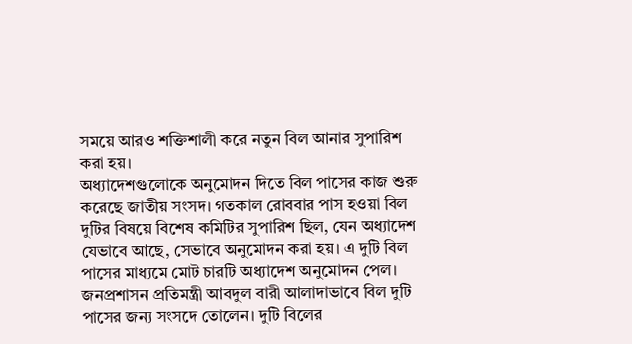সময়ে আরও শক্তিশালী করে নতুন বিল আনার সুপারিশ করা হয়।
অধ্যাদেশগুলোকে অনুমোদন দিতে বিল পাসের কাজ শুরু করেছে জাতীয় সংসদ। গতকাল রোববার পাস হওয়া বিল দুটির বিষয়ে বিশেষ কমিটির সুপারিশ ছিল, যেন অধ্যাদেশ যেভাবে আছে, সেভাবে অনুমোদন করা হয়। এ দুটি বিল পাসের মাধ্যমে মোট চারটি অধ্যাদেশ অনুমোদন পেল।
জনপ্রশাসন প্রতিমন্ত্রী আবদুল বারী আলাদাভাবে বিল দুটি পাসের জন্য সংসদে তোলেন। দুটি বিলের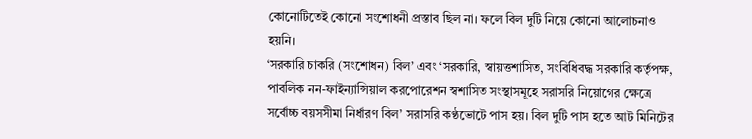কোনোটিতেই কোনো সংশোধনী প্রস্তাব ছিল না। ফলে বিল দুটি নিয়ে কোনো আলোচনাও হয়নি।
‘সরকারি চাকরি (সংশোধন) বিল’ এবং ‘সরকারি, স্বায়ত্তশাসিত, সংবিধিবদ্ধ সরকারি কর্তৃপক্ষ, পাবলিক নন-ফাইন্যান্সিয়াল করপোরেশন স্বশাসিত সংস্থাসমূহে সরাসরি নিয়োগের ক্ষেত্রে সর্বোচ্চ বয়সসীমা নির্ধারণ বিল’ সরাসরি কণ্ঠভোটে পাস হয়। বিল দুটি পাস হতে আট মিনিটের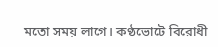মতো সময় লাগে। কণ্ঠভোটে বিরোধী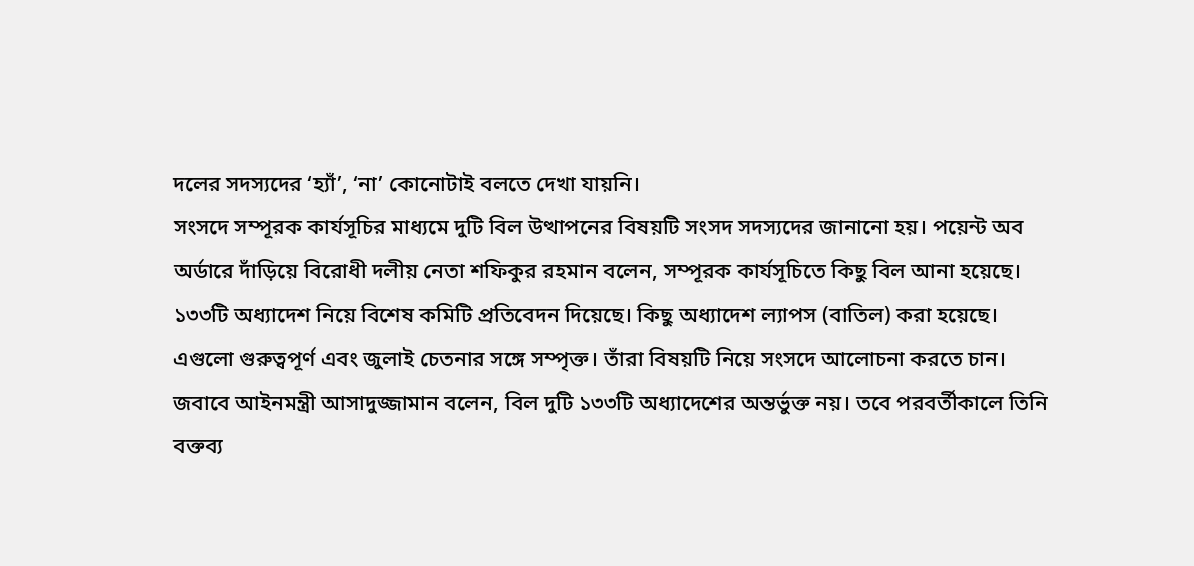দলের সদস্যদের ‘হ্যাঁ’, ‘না’ কোনোটাই বলতে দেখা যায়নি।
সংসদে সম্পূরক কার্যসূচির মাধ্যমে দুটি বিল উত্থাপনের বিষয়টি সংসদ সদস্যদের জানানো হয়। পয়েন্ট অব অর্ডারে দাঁড়িয়ে বিরোধী দলীয় নেতা শফিকুর রহমান বলেন, সম্পূরক কার্যসূচিতে কিছু বিল আনা হয়েছে। ১৩৩টি অধ্যাদেশ নিয়ে বিশেষ কমিটি প্রতিবেদন দিয়েছে। কিছু অধ্যাদেশ ল্যাপস (বাতিল) করা হয়েছে। এগুলো গুরুত্বপূর্ণ এবং জুলাই চেতনার সঙ্গে সম্পৃক্ত। তাঁরা বিষয়টি নিয়ে সংসদে আলোচনা করতে চান।
জবাবে আইনমন্ত্রী আসাদুজ্জামান বলেন, বিল দুটি ১৩৩টি অধ্যাদেশের অন্তর্ভুক্ত নয়। তবে পরবর্তীকালে তিনি বক্তব্য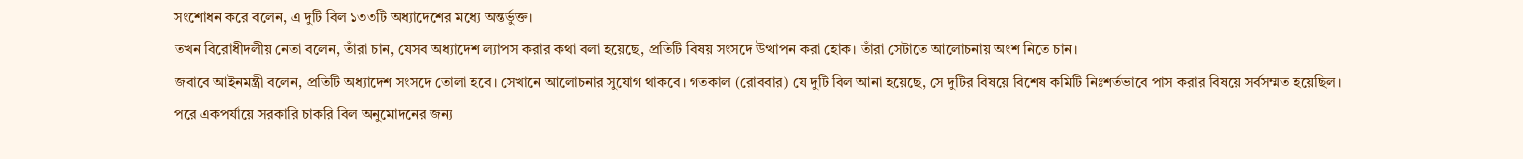সংশোধন করে বলেন, এ দুটি বিল ১৩৩টি অধ্যাদেশের মধ্যে অন্তর্ভুক্ত।
তখন বিরোধীদলীয় নেতা বলেন, তাঁরা চান, যেসব অধ্যাদেশ ল্যাপস করার কথা বলা হয়েছে, প্রতিটি বিষয় সংসদে উত্থাপন করা হোক। তাঁরা সেটাতে আলোচনায় অংশ নিতে চান।
জবাবে আইনমন্ত্রী বলেন, প্রতিটি অধ্যাদেশ সংসদে তোলা হবে। সেখানে আলোচনার সুযোগ থাকবে। গতকাল (রোববার) যে দুটি বিল আনা হয়েছে, সে দুটির বিষয়ে বিশেষ কমিটি নিঃশর্তভাবে পাস করার বিষয়ে সর্বসম্মত হয়েছিল।
পরে একপর্যায়ে সরকারি চাকরি বিল অনুমোদনের জন্য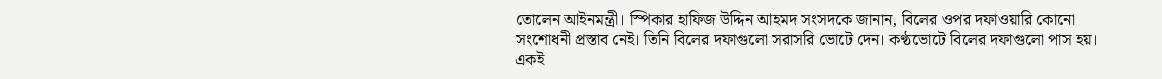তোলেন আইনমন্ত্রী। স্পিকার হাফিজ উদ্দিন আহমদ সংসদকে জানান, বিলের ওপর দফাওয়ারি কোনো সংশোধনী প্রস্তাব নেই। তিনি বিলের দফাগুলো সরাসরি ভোটে দেন। কণ্ঠভোটে বিলের দফাগুলো পাস হয়। একই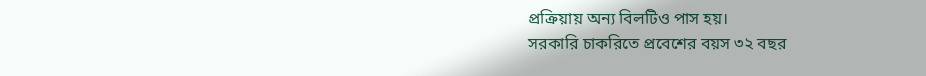প্রক্রিয়ায় অন্য বিলটিও পাস হয়।
সরকারি চাকরিতে প্রবেশের বয়স ৩২ বছর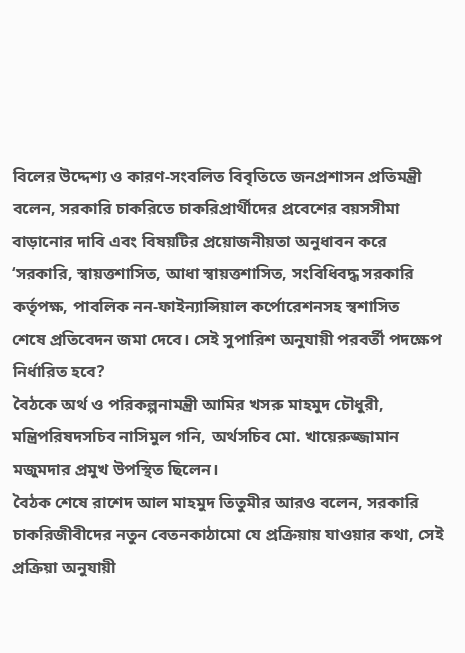বিলের উদ্দেশ্য ও কারণ-সংবলিত বিবৃতিতে জনপ্রশাসন প্রতিমন্ত্রী বলেন, সরকারি চাকরিতে চাকরিপ্রার্থীদের প্রবেশের বয়সসীমা বাড়ানোর দাবি এবং বিষয়টির প্রয়োজনীয়তা অনুধাবন করে ‘সরকারি, স্বায়ত্তশাসিত, আধা স্বায়ত্তশাসিত, সংবিধিবদ্ধ সরকারি কর্তৃপক্ষ, পাবলিক নন-ফাইন্যান্সিয়াল কর্পোরেশনসহ স্বশাসিত
শেষে প্রতিবেদন জমা দেবে। সেই সুপারিশ অনুযায়ী পরবর্তী পদক্ষেপ নির্ধারিত হবে?
বৈঠকে অর্থ ও পরিকল্পনামন্ত্রী আমির খসরু মাহমুদ চৌধুরী, মন্ত্রিপরিষদসচিব নাসিমুল গনি, অর্থসচিব মো. খায়েরুজ্জামান মজুমদার প্রমুখ উপস্থিত ছিলেন।
বৈঠক শেষে রাশেদ আল মাহমুদ তিতুমীর আরও বলেন, সরকারি চাকরিজীবীদের নতুন বেতনকাঠামো যে প্রক্রিয়ায় যাওয়ার কথা, সেই প্রক্রিয়া অনুযায়ী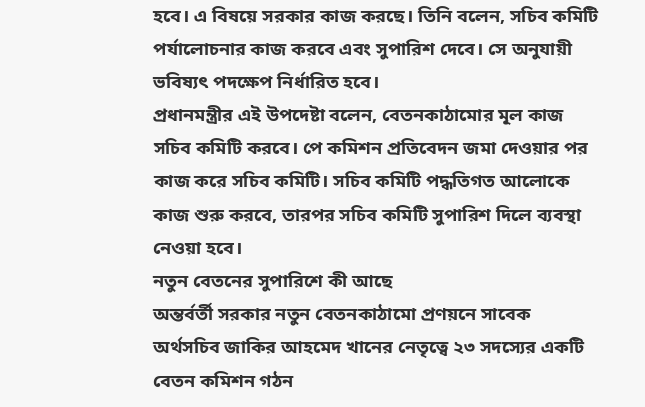হবে। এ বিষয়ে সরকার কাজ করছে। তিনি বলেন, সচিব কমিটি পর্যালোচনার কাজ করবে এবং সুপারিশ দেবে। সে অনুযায়ী ভবিষ্যৎ পদক্ষেপ নির্ধারিত হবে।
প্রধানমন্ত্রীর এই উপদেষ্টা বলেন, বেতনকাঠামোর মূল কাজ সচিব কমিটি করবে। পে কমিশন প্রতিবেদন জমা দেওয়ার পর কাজ করে সচিব কমিটি। সচিব কমিটি পদ্ধতিগত আলোকে কাজ শুরু করবে, তারপর সচিব কমিটি সুপারিশ দিলে ব্যবস্থা নেওয়া হবে।
নতুন বেতনের সুপারিশে কী আছে
অন্তর্বর্তী সরকার নতুন বেতনকাঠামো প্রণয়নে সাবেক অর্থসচিব জাকির আহমেদ খানের নেতৃত্বে ২৩ সদস্যের একটি বেতন কমিশন গঠন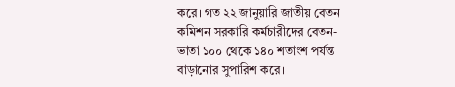করে। গত ২২ জানুয়ারি জাতীয় বেতন কমিশন সরকারি কর্মচারীদের বেতন-ভাতা ১০০ থেকে ১৪০ শতাংশ পর্যন্ত বাড়ানোর সুপারিশ করে।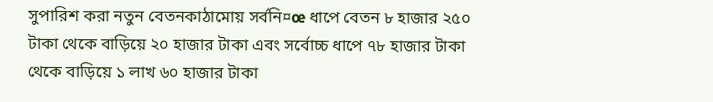সুপারিশ করা নতুন বেতনকাঠামোয় সর্বনি¤œ ধাপে বেতন ৮ হাজার ২৫০ টাকা থেকে বাড়িয়ে ২০ হাজার টাকা এবং সর্বোচ্চ ধাপে ৭৮ হাজার টাকা থেকে বাড়িয়ে ১ লাখ ৬০ হাজার টাকা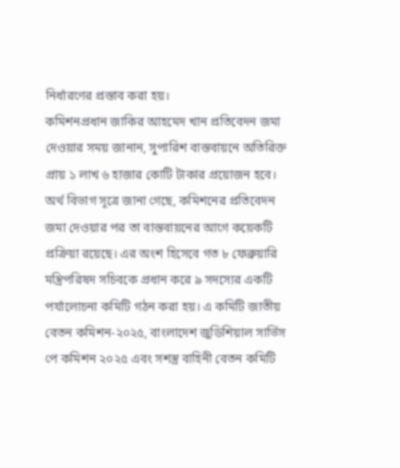নির্ধারণের প্রস্তাব করা হয়।
কমিশনপ্রধান জাকির আহমেদ খান প্রতিবেদন জমা দেওয়ার সময় জানান, সুপারিশ বাস্তবায়নে অতিরিক্ত প্রায় ১ লাখ ৬ হাজার কোটি টাকার প্রয়োজন হবে।
অর্থ বিভাগ সূত্রে জানা গেছে, কমিশনের প্রতিবেদন জমা দেওয়ার পর তা বাস্তবায়নের আগে কয়েকটি প্রক্রিয়া রয়েছে। এর অংশ হিসেবে গত ৮ ফেব্রুয়ারি মন্ত্রিপরিষদ সচিবকে প্রধান করে ৯ সদস্যের একটি পর্যালোচনা কমিটি গঠন করা হয়। এ কমিটি জাতীয় বেতন কমিশন-২০২৫, বাংলাদেশ জুডিশিয়াল সার্ভিস পে কমিশন ২০২৫ এবং সশস্ত্র বাহিনী বেতন কমিটি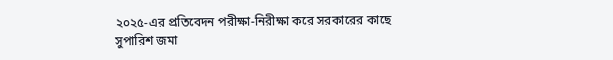২০২৫-এর প্রতিবেদন পরীক্ষা-নিরীক্ষা করে সরকারের কাছে সুপারিশ জমা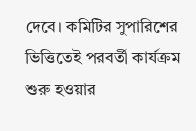দেবে। কমিটির সুপারিশের ভিত্তিতেই পরবর্তী কার্যক্রম শুরু হওয়ার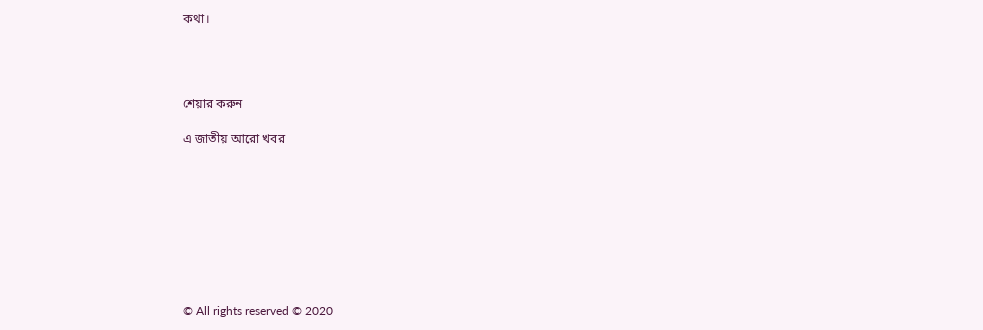কথা।




শেয়ার করুন

এ জাতীয় আরো খবর









© All rights reserved © 2020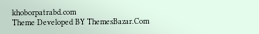khoborpatrabd.com
Theme Developed BY ThemesBazar.Com